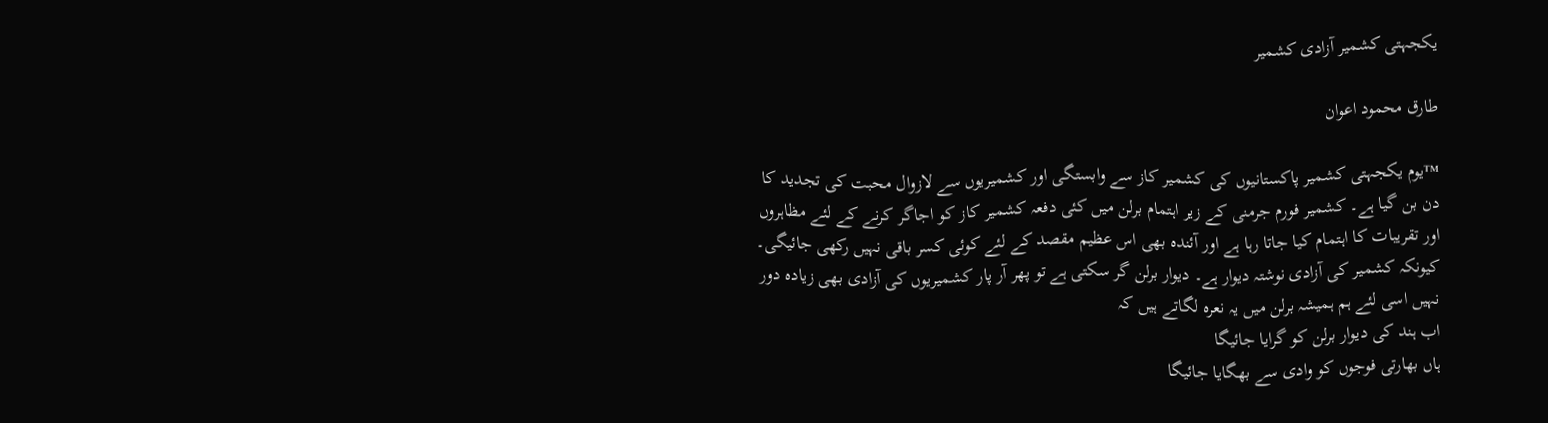یکجہتی کشمیر آزادی کشمیر

طارق محمود اعوان

™یوم یکجہتی کشمیر پاکستانیوں کی کشمیر کاز سے وابستگی اور کشمیریوں سے لازوال محبت کی تجدید کا دن بن گیا ہے۔ کشمیر فورم جرمنی کے زیر اہتمام برلن میں کئی دفعہ کشمیر کاز کو اجاگر کرنے کے لئے مظاہروں اور تقریبات کا اہتمام کیا جاتا رہا ہے اور آئندہ بھی اس عظیم مقصد کے لئے کوئی کسر باقی نہیں رکھی جائیگی۔ کیونکہ کشمیر کی آزادی نوشتہ دیوار ہے۔ دیوار برلن گر سکتی ہے تو پھر آر پار کشمیریوں کی آزادی بھی زیادہ دور نہیں اسی لئے ہم ہمیشہ برلن میں یہ نعرہ لگاتے ہیں کہ
اب ہند کی دیوار برلن کو گرایا جائیگا
ہاں بھارتی فوجوں کو وادی سے بھگایا جائیگا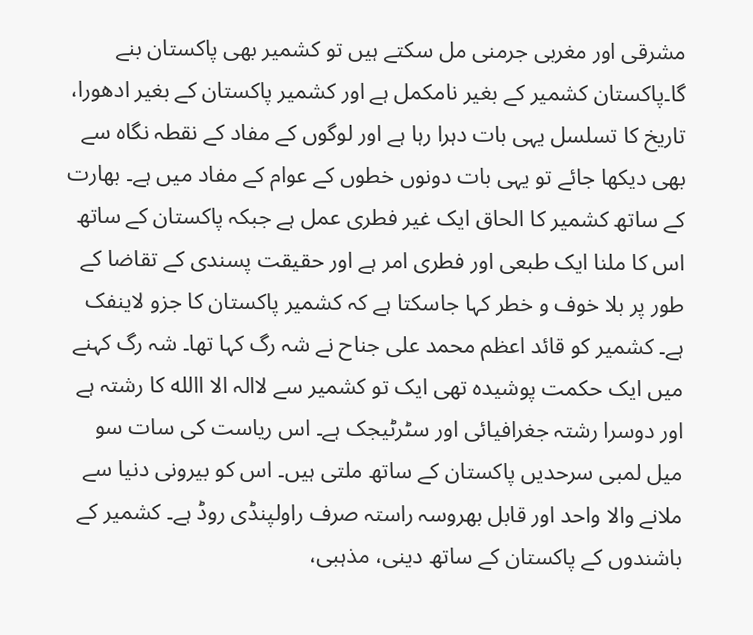مشرقی اور مغربی جرمنی مل سکتے ہیں تو کشمیر بھی پاکستان بنے گا۔پاکستان کشمیر کے بغیر نامکمل ہے اور کشمیر پاکستان کے بغیر ادھورا، تاریخ کا تسلسل یہی بات دہرا رہا ہے اور لوگوں کے مفاد کے نقطہ نگاہ سے بھی دیکھا جائے تو یہی بات دونوں خطوں کے عوام کے مفاد میں ہے۔ بھارت کے ساتھ کشمیر کا الحاق ایک غیر فطری عمل ہے جبکہ پاکستان کے ساتھ اس کا ملنا ایک طبعی اور فطری امر ہے اور حقیقت پسندی کے تقاضا کے طور پر بلا خوف و خطر کہا جاسکتا ہے کہ کشمیر پاکستان کا جزو لاینفک ہے۔ کشمیر کو قائد اعظم محمد علی جناح نے شہ رگ کہا تھا۔ شہ رگ کہنے میں ایک حکمت پوشیدہ تھی ایک تو کشمیر سے لاالہ الا االله کا رشتہ ہے اور دوسرا رشتہ جغرافیائی اور سٹرٹیجک ہے۔ اس ریاست کی سات سو میل لمبی سرحدیں پاکستان کے ساتھ ملتی ہیں۔ اس کو بیرونی دنیا سے ملانے والا واحد اور قابل بھروسہ راستہ صرف راولپنڈی روڈ ہے۔ کشمیر کے باشندوں کے پاکستان کے ساتھ دینی، مذہبی،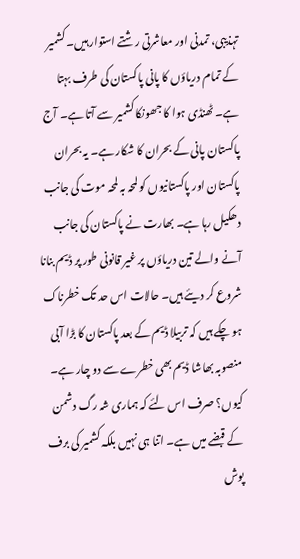تہذیبی، تمدنی اور معاشرتی رشتے استوار ہیں۔ کشمیر کے تمام دریاؤں کا پانی پاکستان کی طرف بہتا ہے۔ ٹھنڈی ہوا کا جھونکا کشمیر سے آتا ہے۔ آج پاکستان پانی کے بحران کا شکار ہے۔ یہ بحران پاکستان اور پاکستانیوں کو لمحہ بہ لمحہ موت کی جانب دھکیل رہا ہے۔ بھارت نے پاکستان کی جانب آنے والے تین دریاؤں پر غیر قانونی طور پر ڈیم بنانا شروع کر دیئے ہیں۔ حالات اس حد تک خطرناک ہو چکے ہیں کہ تربیلا ڈیم کے بعد پاکستان کا بڑا آبی منصوبہ بھاشا ڈیم بھی خطرے سے دو چار ہے۔ کیوں؟ صرف اس لئے کہ ہماری شہ رگ دشمن کے قبضے میں ہے۔ اتنا ہی نہیں بلکہ کشمیر کی برف پوش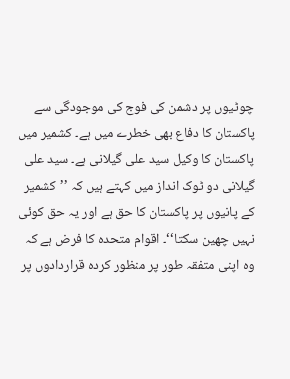چوٹیوں پر دشمن کی فوج کی موجودگی سے پاکستان کا دفاع بھی خطرے میں ہے۔ کشمیر میں پاکستان کا وکیل سید علی گیلانی ہے۔ سید علی گیلانی دو ٹوک انداز میں کہتے ہیں کہ ’’کشمیر کے پانیوں پر پاکستان کا حق ہے اور یہ حق کوئی نہیں چھین سکتا‘‘۔ اقوام متحدہ کا فرض ہے کہ وہ اپنی متفقہ طور پر منظور کردہ قراردادوں پر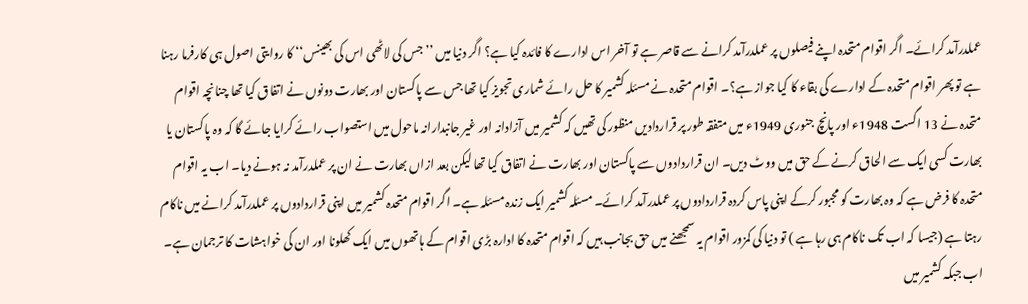عملدرآمد کرائے۔ اگر اقوام متحدہ اپنے فیصلوں پر عملدرآمد کرانے سے قاصر ہے تو آخر اس ادارے کا فائدہ کیا ہے؟ اگر دنیا میں ’’جس کی لاٹھی اس کی بھینس‘‘ کا روایتی اصول ہی کارفرما رہنا ہے تو پھر اقوام متحدہ کے ادارے کی بقاء کا کیا جواز ہے؟۔ اقوام متحدہ نے مسئلہ کشمیر کا حل رائے شماری تجویز کیا تھا جس سے پاکستان اور بھارت دونوں نے اتفاق کیا تھا چنانچہ اقوام متحدہ نے 13 اگست 1948ء اور پانچ جنوری 1949ء میں متفقہ طور پر قراردادیں منظور کی تھیں کہ کشمیر میں آزادانہ اور غیر جانبدارانہ ماحول میں استصواب رائے کرایا جائے گا کہ وہ پاکستان یا بھارت کسی ایک سے الحاق کرنے کے حق میں ووٹ دیں۔ ان قراردادوں سے پاکستان اور بھارت نے اتفاق کیا تھا لیکن بعد ازاں بھارت نے ان پر عملدرآمد نہ ہونے دیا۔ اب یہ اقوام متحدہ کا فرض ہے کہ وہ بھارت کو مجبور کرکے اپنی پاس کردہ قراردادوں پر عملدرآمد کرائے۔ مسئلہ کشمیر ایک زندہ مسئلہ ہے۔ اگر اقوام متحدہ کشمیر میں اپنی قراردادوں پر عملدرآمد کرانے میں ناکام رہتا ہے (جیسا کہ اب تک ناکام ہی رہا ہے ) تو دنیا کی کمزور اقوام یہ سمجھنے میں حق بجانب ہیں کہ اقوام متحدہ کا ادارہ بڑی اقوام کے ہاتھوں میں ایک کھلونا اور ان کی خواہشات کا ترجمان ہے۔ اب جبکہ کشمیر میں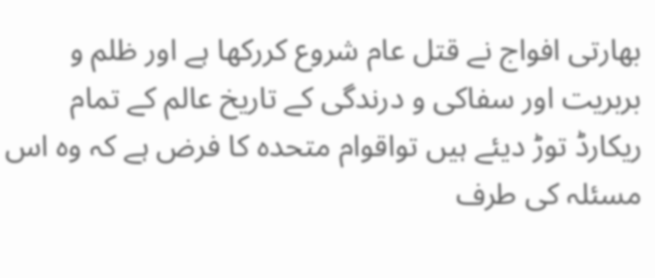بھارتی افواج نے قتل عام شروع کررکھا ہے اور ظلم و بربریت اور سفاکی و درندگی کے تاریخ عالم کے تمام ریکارڈ توڑ دیئے ہیں تواقوام متحدہ کا فرض ہے کہ وہ اس مسئلہ کی طرف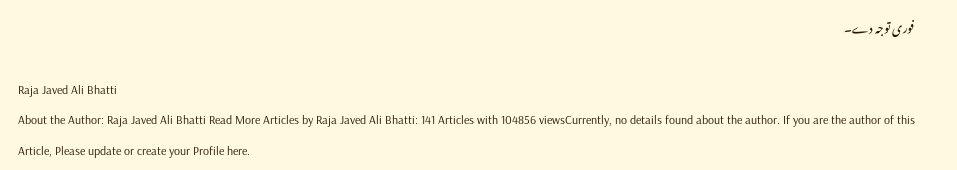فوری توجہ دے۔

Raja Javed Ali Bhatti
About the Author: Raja Javed Ali Bhatti Read More Articles by Raja Javed Ali Bhatti: 141 Articles with 104856 viewsCurrently, no details found about the author. If you are the author of this Article, Please update or create your Profile here.